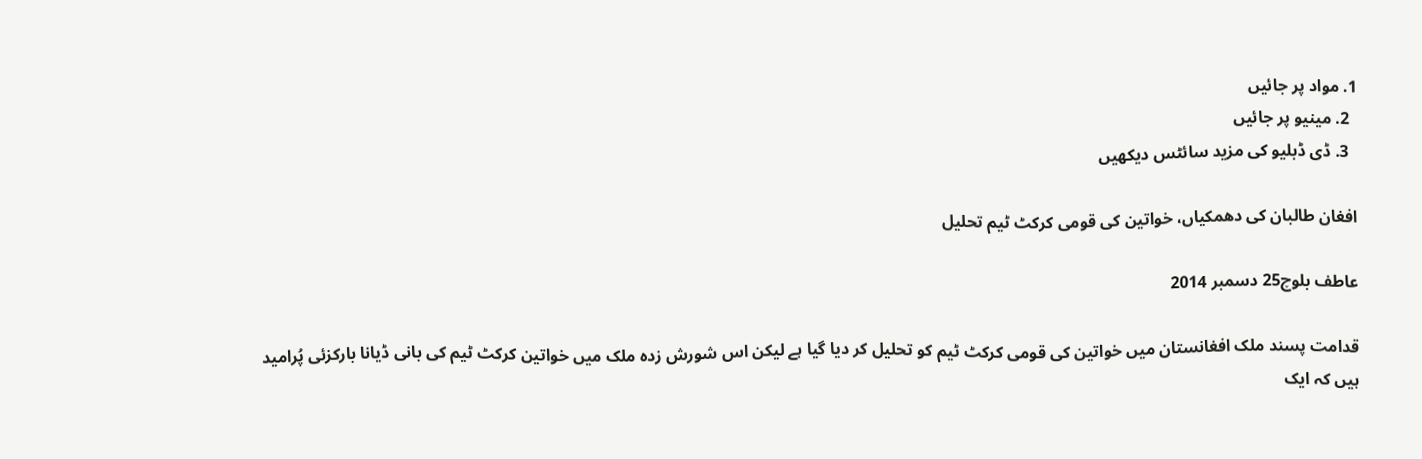1. مواد پر جائیں
  2. مینیو پر جائیں
  3. ڈی ڈبلیو کی مزید سائٹس دیکھیں

افغان طالبان کی دھمکیاں، خواتین کی قومی کرکٹ ٹیم تحلیل

عاطف بلوچ25 دسمبر 2014

قدامت پسند ملک افغانستان میں خواتین کی قومی کرکٹ ٹیم کو تحلیل کر دیا گیا ہے لیکن اس شورش زدہ ملک میں خواتین کرکٹ ٹیم کی بانی ڈیانا بارکزئی پُرامید ہیں کہ ایک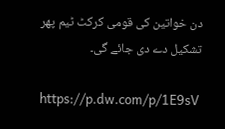دن خواتین کی قومی کرکٹ ٹیم پھر تشکیل دے دی جائے گی۔

https://p.dw.com/p/1E9sV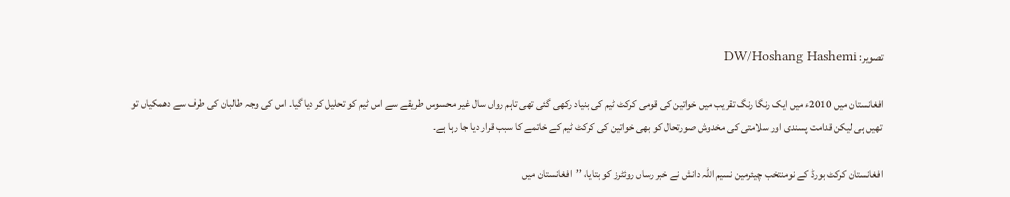تصویر: DW/Hoshang Hashemi

افغانستان میں 2010ء میں ایک رنگا رنگ تقریب میں خواتین کی قومی کرکٹ ٹیم کی بنیاد رکھی گئی تھی تاہم رواں سال غیر محسوس طریقے سے اس ٹیم کو تحلیل کر دیا گیا۔ اس کی وجہ طالبان کی طرف سے دھمکیاں تو تھیں ہی لیکن قدامت پسندی اور سلامتی کی مخدوش صورتحال کو بھی خواتین کی کرکٹ ٹیم کے خاتمے کا سبب قرار دیا جا رہا ہے۔

افغانستان کرکٹ بورڈ کے نومنتخب چیئرمین نسیم اللہ دانش نے خبر رساں روئٹرز کو بتایا، ’’افغانستان میں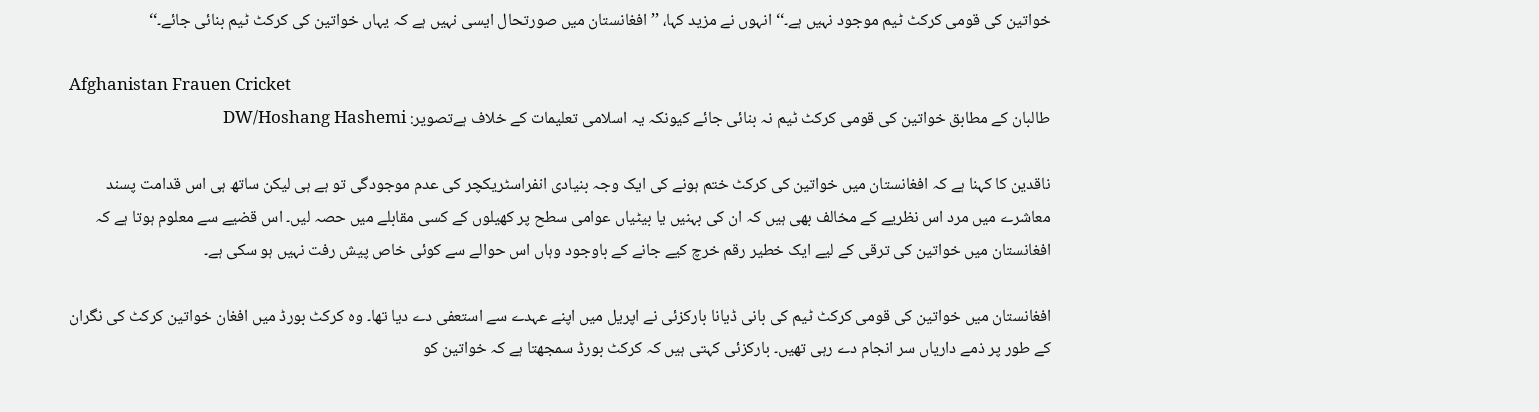خواتین کی قومی کرکٹ ٹیم موجود نہیں ہے۔‘‘ انہوں نے مزید کہا، ’’افغانستان میں صورتحال ایسی نہیں ہے کہ یہاں خواتین کی کرکٹ ٹیم بنائی جائے۔‘‘

Afghanistan Frauen Cricket
طالبان کے مطابق خواتین کی قومی کرکٹ ٹیم نہ بنائی جائے کیونکہ یہ اسلامی تعلیمات کے خلاف ہےتصویر: DW/Hoshang Hashemi

ناقدین کا کہنا ہے کہ افغانستان میں خواتین کی کرکٹ ختم ہونے کی ایک وجہ بنیادی انفراسٹریکچر کی عدم موجودگی تو ہے ہی لیکن ساتھ ہی اس قدامت پسند معاشرے میں مرد اس نظریے کے مخالف بھی ہیں کہ ان کی بہنیں یا بیٹیاں عوامی سطح پر کھیلوں کے کسی مقابلے میں حصہ لیں۔ اس قضیے سے معلوم ہوتا ہے کہ افغانستان میں خواتین کی ترقی کے لیے ایک خطیر رقم خرچ کیے جانے کے باوجود وہاں اس حوالے سے کوئی خاص پیش رفت نہیں ہو سکی ہے۔

افغانستان میں خواتین کی قومی کرکٹ ٹیم کی بانی ڈیانا بارکزئی نے اپریل میں اپنے عہدے سے استعفی دے دیا تھا۔ وہ کرکٹ بورڈ میں افغان خواتین کرکٹ کی نگران کے طور پر ذمے داریاں سر انجام دے رہی تھیں۔ بارکزئی کہتی ہیں کہ کرکٹ بورڈ سمجھتا ہے کہ خواتین کو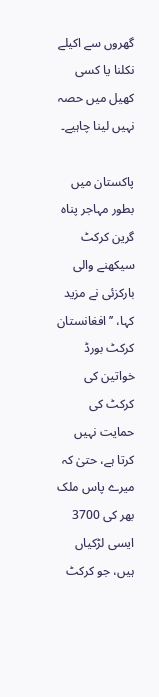گھروں سے اکیلے نکلنا یا کسی کھیل میں حصہ نہیں لینا چاہیے۔

پاکستان میں بطور مہاجر پناہ گرین کرکٹ سیکھنے والی بارکزئی نے مزید کہا، ’’افغانستان کرکٹ بورڈ خواتین کی کرکٹ کی حمایت نہیں کرتا ہے، حتیٰ کہ میرے پاس ملک بھر کی 3700 ایسی لڑکیاں ہیں، جو کرکٹ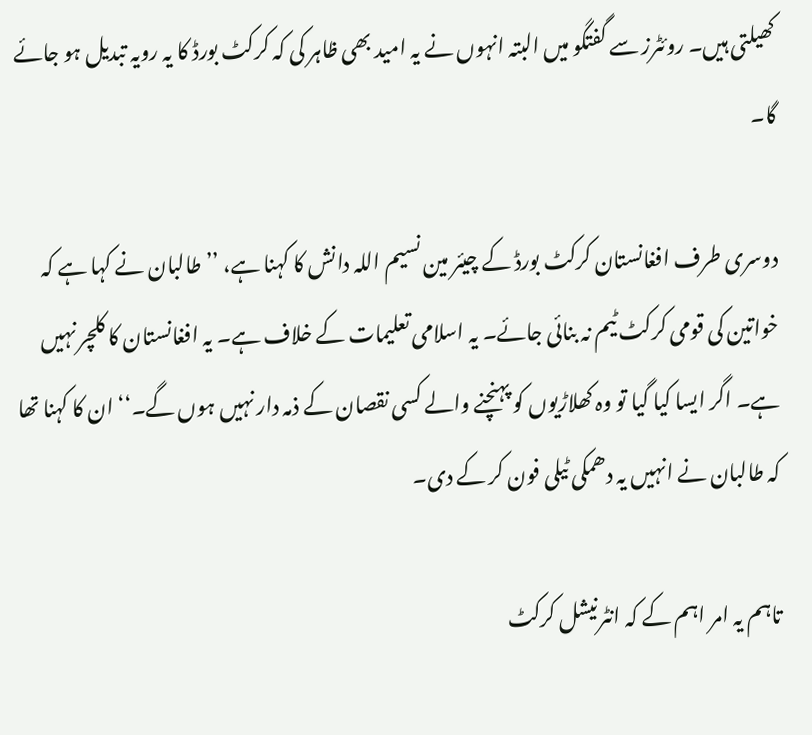کھیلتی ہیں۔ روئٹرز سے گفتگو میں البتہ انہوں نے یہ امید بھی ظاہر کی کہ کرکٹ بورڈ کا یہ رویہ تبدیل ہو جائے گا۔

دوسری طرف افغانستان کرکٹ بورڈ کے چیئر مین نسیم اللہ دانش کا کہنا ہے، ’’طالبان نے کہا ہے کہ خواتین کی قومی کرکٹ ٹیم نہ بنائی جائے۔ یہ اسلامی تعلیمات کے خلاف ہے۔ یہ افغانستان کا کلچر نہیں ہے۔ اگر ایسا کیا گیا تو وہ کھلاڑیوں کو پہنچنے والے کسی نقصان کے ذمہ دار نہیں ہوں گے۔‘‘ ان کا کہنا تھا کہ طالبان نے انہیں یہ دھمکی ٹیلی فون کر کے دی۔

تاہم یہ امر اہم کے کہ انٹرنیشل کرکٹ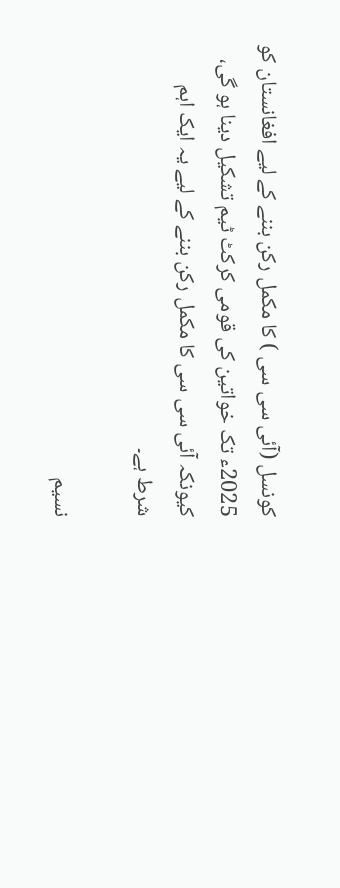کونسل (آئی سی سی ) کا مکمل رکن بننے کے لیے افغانستان کو 2025ء تک خواتین کی قومی کرکٹ ٹیم تشکیل دینا ہو گی، کیونکہ آئی سی سی کا مکمل رکن بننے کے لیے یہ ایک اہم شرط ہے۔

نسیم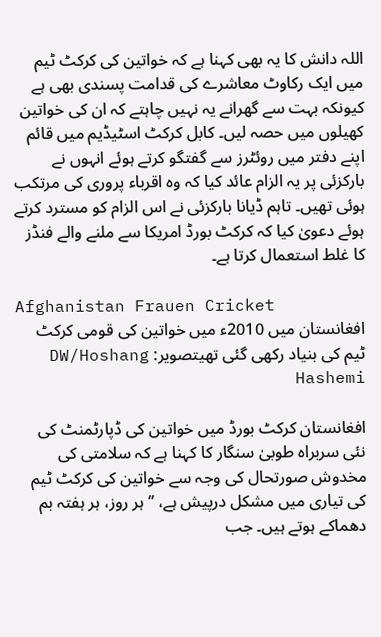اللہ دانش کا یہ بھی کہنا ہے کہ خواتین کی کرکٹ ٹیم میں ایک رکاوٹ معاشرے کی قدامت پسندی بھی ہے کیونکہ بہت سے گھرانے یہ نہیں چاہتے کہ ان کی خواتین کھیلوں میں حصہ لیں۔ کابل کرکٹ اسٹیڈیم میں قائم اپنے دفتر میں روئٹرز سے گفتگو کرتے ہوئے انہوں نے بارکزئی پر یہ الزام عائد کیا کہ وہ اقرباء پروری کی مرتکب ہوئی تھیں۔ تاہم ڈیانا بارکزئی نے اس الزام کو مسترد کرتے ہوئے دعویٰ کیا کہ کرکٹ بورڈ امریکا سے ملنے والے فنڈز کا غلط استعمال کرتا ہے۔

Afghanistan Frauen Cricket
افغانستان میں 2010ء میں خواتین کی قومی کرکٹ ٹیم کی بنیاد رکھی گئی تھیتصویر: DW/Hoshang Hashemi

افغانستان کرکٹ بورڈ میں خواتین کی ڈپارٹمنٹ کی نئی سربراہ طوبیٰ سنگار کا کہنا ہے کہ سلامتی کی مخدوش صورتحال کی وجہ سے خواتین کی کرکٹ ٹیم کی تیاری میں مشکل درپیش ہے، ’’ہر روز، ہر ہفتہ بم دھماکے ہوتے ہیں۔ جب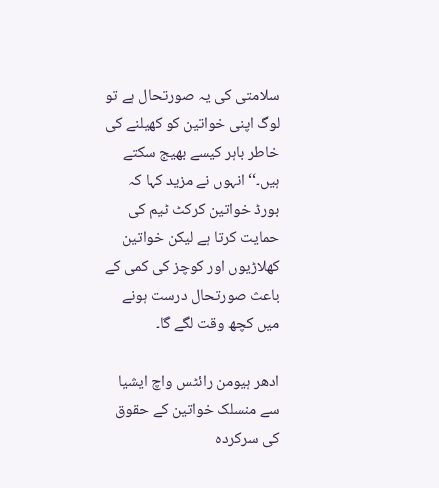سلامتی کی یہ صورتحال ہے تو لوگ اپنی خواتین کو کھیلنے کی خاطر باہر کیسے بھیج سکتے ہیں۔‘‘ انہوں نے مزید کہا کہ بورڈ خواتین کرکٹ ٹیم کی حمایت کرتا ہے لیکن خواتین کھلاڑیوں اور کوچز کی کمی کے باعث صورتحال درست ہونے میں کچھ وقت لگے گا۔

ادھر ہیومن رائٹس واچ ایشیا سے منسلک خواتین کے حقوق کی سرکردہ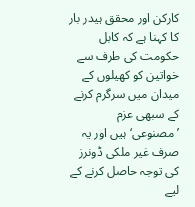کارکن اور محقق ہیدر بار کا کہنا ہے کہ کابل حکومت کی طرف سے خواتین کو کھیلوں کے میدان میں سرگرم کرنے کے سبھی عزم ’مصنوعی‘ ہیں اور یہ صرف غیر ملکی ڈونرز کی توجہ حاصل کرنے کے لیے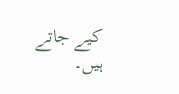کیے جاتے ہیں۔